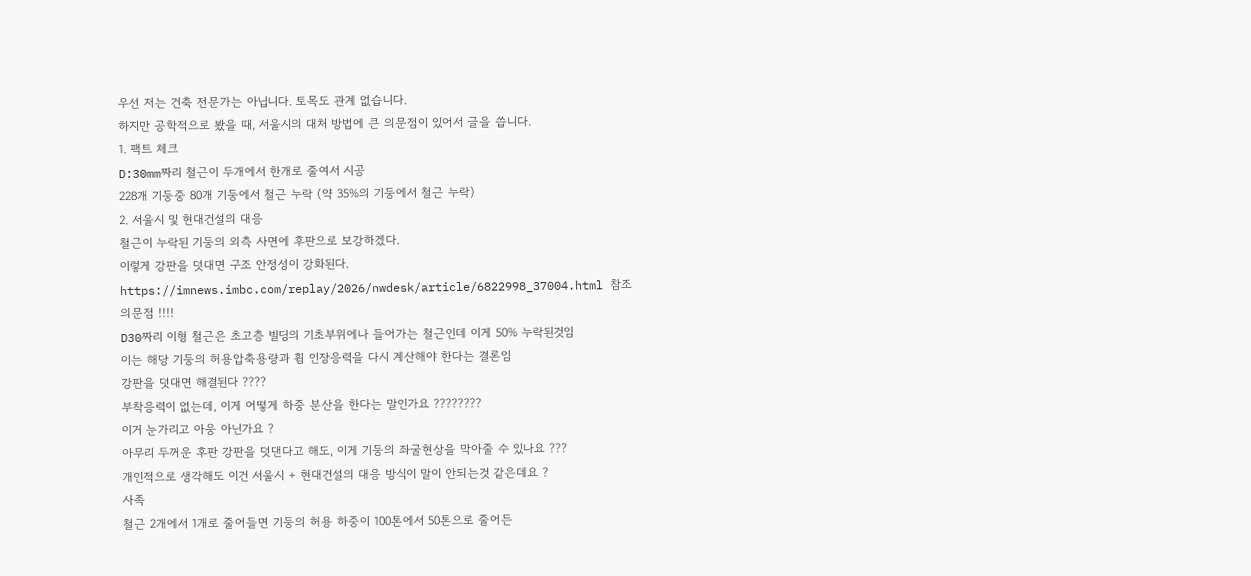우선 저는 건축 전문가는 아닙니다. 토목도 관계 없습니다.
하지만 공학적으로 봤을 때, 서울시의 대처 방법에 큰 의문점이 있어서 글을 씁니다.
1. 팩트 체크
D:30mm짜리 철근이 두개에서 한개로 줄여서 시공
228개 기둥중 80개 기둥에서 철근 누락 (약 35%의 기둥에서 철근 누락)
2. 서울시 및 현대건설의 대응
철근이 누락된 기둥의 외측 사면에 후판으로 보강하겠다.
이렇게 강판을 덧대면 구조 안정성이 강화된다.
https://imnews.imbc.com/replay/2026/nwdesk/article/6822998_37004.html 참조
의문점 !!!!
D30짜리 이형 철근은 초고층 빌딩의 기초부위에나 들어가는 철근인데 이게 50% 누락된것임
이는 해당 기둥의 허용압축용량과 휨 인장응력을 다시 계산해야 한다는 결론임
강판을 덧대면 해결된다 ????
부착응력이 없는데, 이게 어떻게 하중 분산을 한다는 말인가요 ????????
이거 눈가리고 아웅 아닌가요 ?
아무리 두꺼운 후판 강판을 덧댄다고 해도, 이게 기둥의 좌굴현상을 막아줄 수 있나요 ???
개인적으로 생각해도 이건 서울시 + 현대건설의 대응 방식이 말이 안되는것 같은데요 ?
사족
철근 2개에서 1개로 줄어들면 기둥의 허용 하중이 100톤에서 50톤으로 줄어든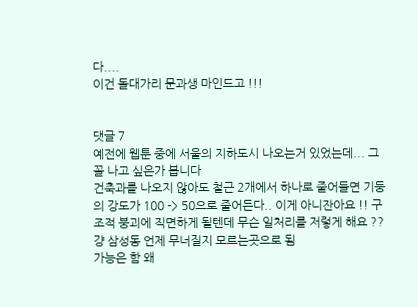다....
이건 돌대가리 문과생 마인드고 !!!


댓글 7
예전에 웹툰 중에 서울의 지하도시 나오는거 있었는데... 그 꼴 나고 싶은가 봅니다
건축과를 나오지 않아도 철근 2개에서 하나로 줄어들면 기둥의 강도가 100 -> 50으로 줄어든다.. 이게 아니잔아요 !! 구조적 붕괴에 직면하게 될텐데 무슨 일처리를 저렇게 해요 ??
걍 삼성동 언제 무너질지 모르는곳으로 됨
가능은 함 왜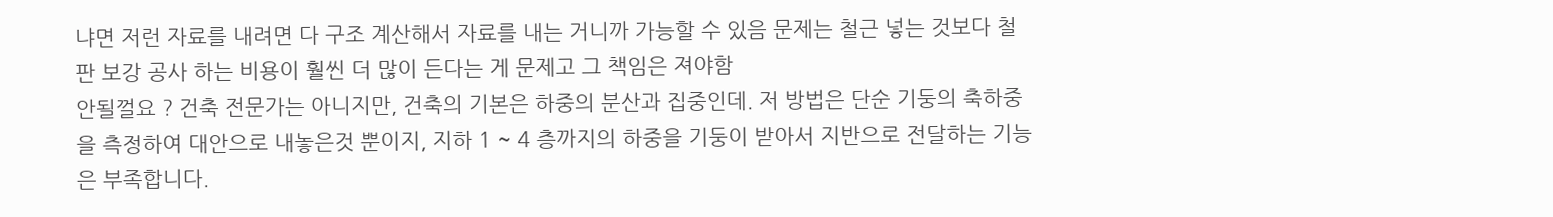냐면 저런 자료를 내려면 다 구조 계산해서 자료를 내는 거니까 가능할 수 있음 문제는 철근 넣는 것보다 철판 보강 공사 하는 비용이 훨씬 더 많이 든다는 게 문제고 그 책임은 져야함
안될껄요 ? 건축 전문가는 아니지만, 건축의 기본은 하중의 분산과 집중인데. 저 방법은 단순 기둥의 축하중을 측정하여 대안으로 내놓은것 뿐이지, 지하 1 ~ 4 층까지의 하중을 기둥이 받아서 지반으로 전달하는 기능은 부족합니다.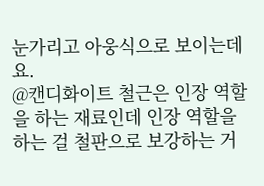눈가리고 아웅식으로 보이는데요.
@캔디화이트 철근은 인장 역할을 하는 재료인데 인장 역할을 하는 걸 철판으로 보강하는 거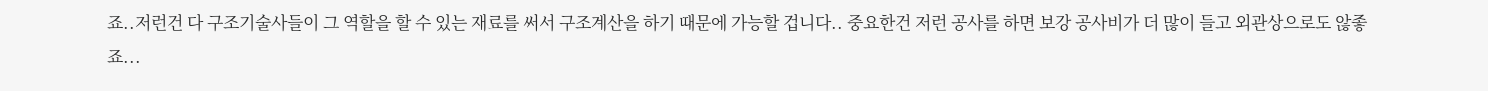죠..저런건 다 구조기술사들이 그 역할을 할 수 있는 재료를 써서 구조계산을 하기 때문에 가능할 겁니다.. 중요한건 저런 공사를 하면 보강 공사비가 더 많이 들고 외관상으로도 않좋죠...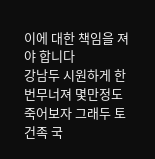이에 대한 책임을 져야 합니다
강남두 시원하게 한번무너져 몇만정도 죽어보자 그래두 토건족 국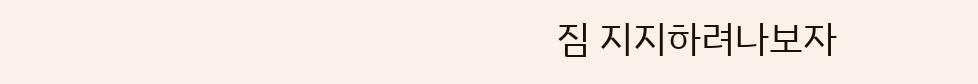짐 지지하려나보자